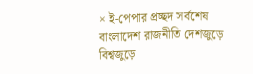× ই-পেপার প্রচ্ছদ সর্বশেষ বাংলাদেশ রাজনীতি দেশজুড়ে বিশ্বজুড়ে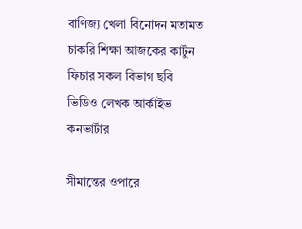বাণিজ্য খেলা বিনোদন মতামত চাকরি শিক্ষা আজকের কার্টুন ফিচার সকল বিভাগ ছবি ভিডিও লেখক আর্কাইভ কনভার্টার

সীমান্তের ওপারে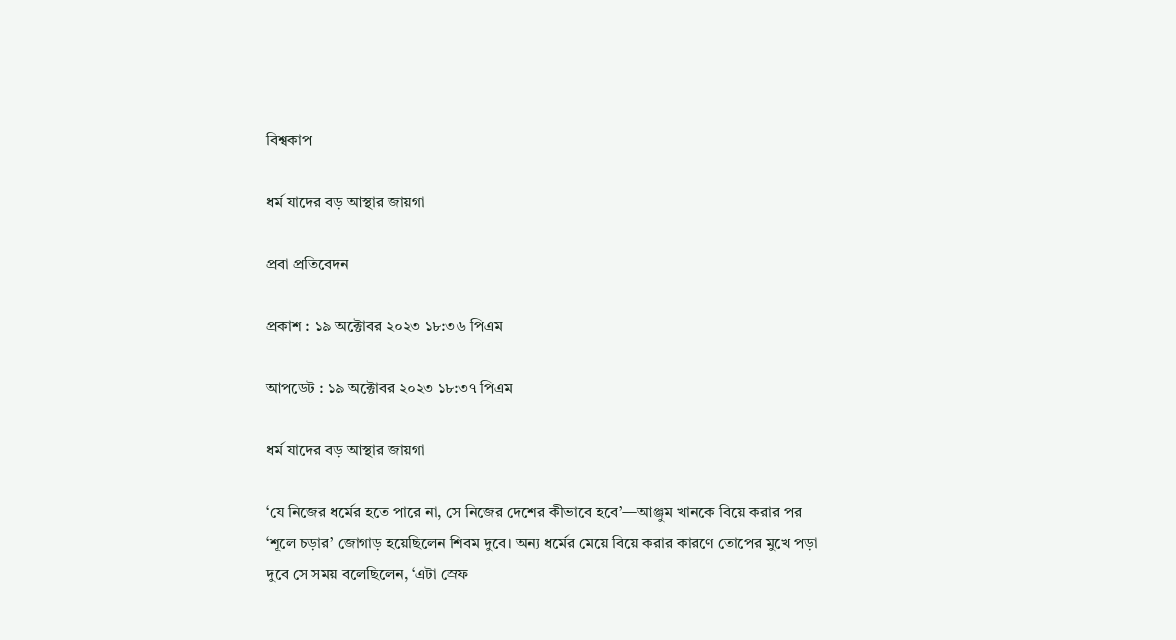বিশ্বকাপ

ধর্ম যাদের বড় আস্থার জায়গা

প্রবা প্রতিবেদন

প্রকাশ : ১৯ অক্টোবর ২০২৩ ১৮:৩৬ পিএম

আপডেট : ১৯ অক্টোবর ২০২৩ ১৮:৩৭ পিএম

ধর্ম যাদের বড় আস্থার জায়গা

‘যে নিজের ধর্মের হতে পারে না, সে নিজের দেশের কীভাবে হবে’—আঞ্জুম খানকে বিয়ে করার পর ‘শূলে চড়ার’ জোগাড় হয়েছিলেন শিবম দুবে। অন্য ধর্মের মেয়ে বিয়ে করার কারণে তোপের মুখে পড়া দুবে সে সময় বলেছিলেন, ‘এটা স্রেফ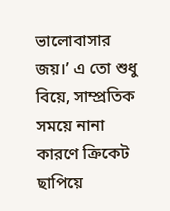ভালোবাসার জয়।’ এ তো শুধু বিয়ে, সাম্প্রতিক সময়ে নানা কারণে ক্রিকেট ছাপিয়ে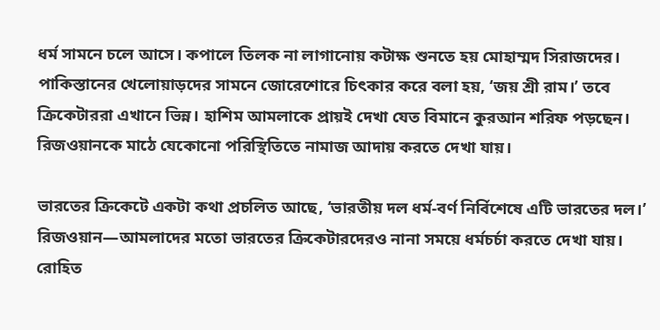ধর্ম সামনে চলে আসে। কপালে তিলক না লাগানোয় কটাক্ষ শুনতে হয় মোহাম্মদ সিরাজদের। পাকিস্তানের খেলোয়াড়দের সামনে জোরেশোরে চিৎকার করে বলা হয়, ‘জয় শ্রী রাম।’ তবে ক্রিকেটাররা এখানে ভিন্ন। হাশিম আমলাকে প্রায়ই দেখা যেত বিমানে কুরআন শরিফ পড়ছেন। রিজওয়ানকে মাঠে যেকোনো পরিস্থিতিতে নামাজ আদায় করতে দেখা যায়।

ভারতের ক্রিকেটে একটা কথা প্রচলিত আছে, ‘ভারতীয় দল ধর্ম-বর্ণ নির্বিশেষে এটি ভারতের দল।’ রিজওয়ান—আমলাদের মতো ভারতের ক্রিকেটারদেরও নানা সময়ে ধর্মচর্চা করতে দেখা যায়। রোহিত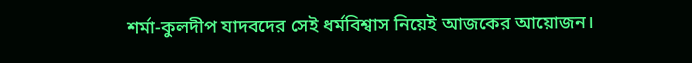শর্মা-কুলদীপ যাদবদের সেই ধর্মবিশ্বাস নিয়েই আজকের আয়োজন।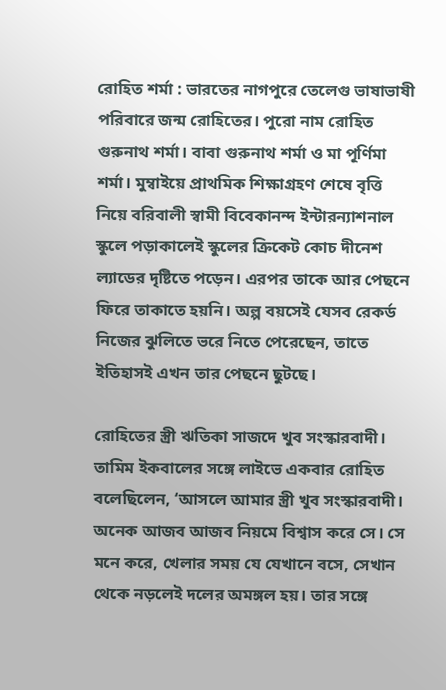রোহিত শর্মা : ভারতের নাগপুরে তেলেগু ভাষাভাষী পরিবারে জন্ম রোহিতের। পুরো নাম রোহিত গুরুনাথ শর্মা। বাবা গুরুনাথ শর্মা ও মা পূর্ণিমা শর্মা। মুম্বাইয়ে প্রাথমিক শিক্ষাগ্রহণ শেষে বৃত্তি নিয়ে বরিবালী স্বামী বিবেকানন্দ ইন্টারন্যাশনাল স্কুলে পড়াকালেই স্কুলের ক্রিকেট কোচ দীনেশ ল্যাডের দৃষ্টিতে পড়েন। এরপর তাকে আর পেছনে ফিরে তাকাতে হয়নি। অল্প বয়সেই যেসব রেকর্ড নিজের ঝুলিতে ভরে নিতে পেরেছেন, তাতে ইতিহাসই এখন তার পেছনে ছুটছে।

রোহিতের স্ত্রী ঋতিকা সাজদে খুব সংস্কারবাদী। তামিম ইকবালের সঙ্গে লাইভে একবার রোহিত বলেছিলেন, ‘আসলে আমার স্ত্রী খুব সংস্কারবাদী। অনেক আজব আজব নিয়মে বিশ্বাস করে সে। সে মনে করে, খেলার সময় যে যেখানে বসে, সেখান থেকে নড়লেই দলের অমঙ্গল হয়। তার সঙ্গে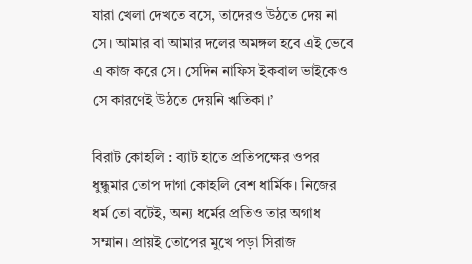যারা খেলা দেখতে বসে, তাদেরও উঠতে দেয় না সে। আমার বা আমার দলের অমঙ্গল হবে এই ভেবে এ কাজ করে সে। সেদিন নাফিস ইকবাল ভাইকেও সে কারণেই উঠতে দেয়নি ঋতিকা।’

বিরাট কোহলি : ব্যাট হাতে প্রতিপক্ষের ওপর ধুন্ধুমার তোপ দাগা কোহলি বেশ ধার্মিক। নিজের ধর্ম তো বটেই, অন্য ধর্মের প্রতিও তার অগাধ সম্মান। প্রায়ই তোপের মুখে পড়া সিরাজ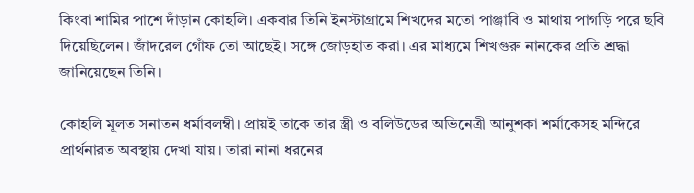কিংবা শামির পাশে দাঁড়ান কোহলি। একবার তিনি ইনস্টাগ্রামে শিখদের মতো পাঞ্জাবি ও মাথায় পাগড়ি পরে ছবি দিয়েছিলেন। জাঁদরেল গোঁফ তো আছেই। সঙ্গে জোড়হাত করা। এর মাধ্যমে শিখগুরু নানকের প্রতি শ্রদ্ধা জানিয়েছেন তিনি।

কোহলি মূলত সনাতন ধর্মাবলম্বী। প্রায়ই তাকে তার স্ত্রী ও বলিউডের অভিনেত্রী আনুশকা শর্মাকেসহ মন্দিরে প্রার্থনারত অবস্থায় দেখা যায়। তারা নানা ধরনের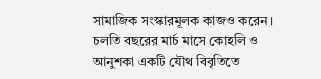সামাজিক সংস্কারমূলক কাজও করেন। চলতি বছরের মার্চ মাসে কোহলি ও আনুশকা একটি যৌথ বিবৃতিতে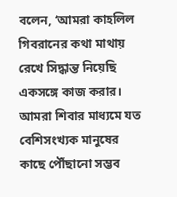বলেন, ‘আমরা কাহলিল গিবরানের কথা মাথায় রেখে সিদ্ধান্ত নিয়েছি একসঙ্গে কাজ করার। আমরা শিবার মাধ্যমে যত বেশিসংখ্যক মানুষের কাছে পৌঁছানো সম্ভব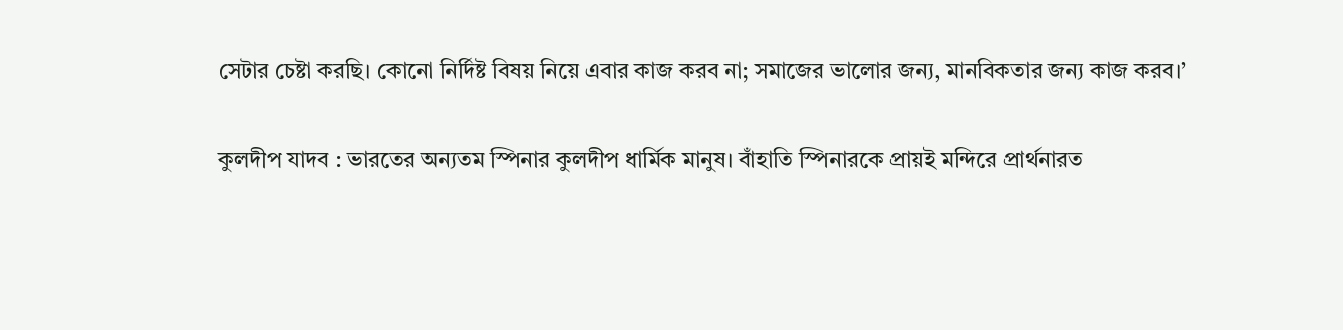সেটার চেষ্টা করছি। কোনো নির্দিষ্ট বিষয় নিয়ে এবার কাজ করব না; সমাজের ভালোর জন্য, মানবিকতার জন্য কাজ করব।’

কুলদীপ যাদব : ভারতের অন্যতম স্পিনার কুলদীপ ধার্মিক মানুষ। বাঁহাতি স্পিনারকে প্রায়ই মন্দিরে প্রার্থনারত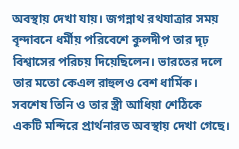অবস্থায় দেখা যায়। জগন্নাথ রথযাত্রার সময় বৃন্দাবনে ধর্মীয় পরিবেশে কুলদীপ তার দৃঢ় বিশ্বাসের পরিচয় দিয়েছিলেন। ভারতের দলে তার মতো কেএল রাহুলও বেশ ধার্মিক। সবশেষ তিনি ও তার স্ত্রী আধিয়া শেঠিকে একটি মন্দিরে প্রার্থনারত অবস্থায় দেখা গেছে।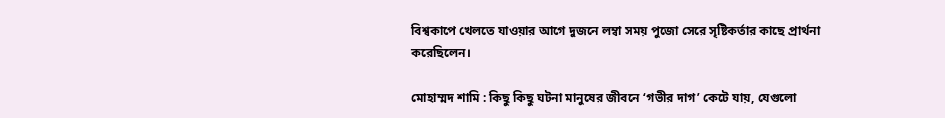বিশ্বকাপে খেলতে যাওয়ার আগে দুজনে লম্বা সময় পুজো সেরে সৃষ্টিকর্তার কাছে প্রার্থনা করেছিলেন।

মোহাম্মদ শামি : কিছু কিছু ঘটনা মানুষের জীবনে ‘গভীর দাগ’ কেটে যায়, যেগুলো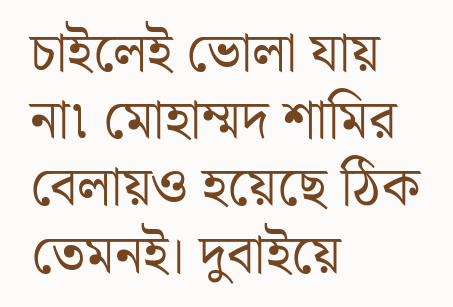চাইলেই ভোলা যায় না৷ মোহাম্মদ শামির বেলায়ও হয়েছে ঠিক তেমনই। দুবাইয়ে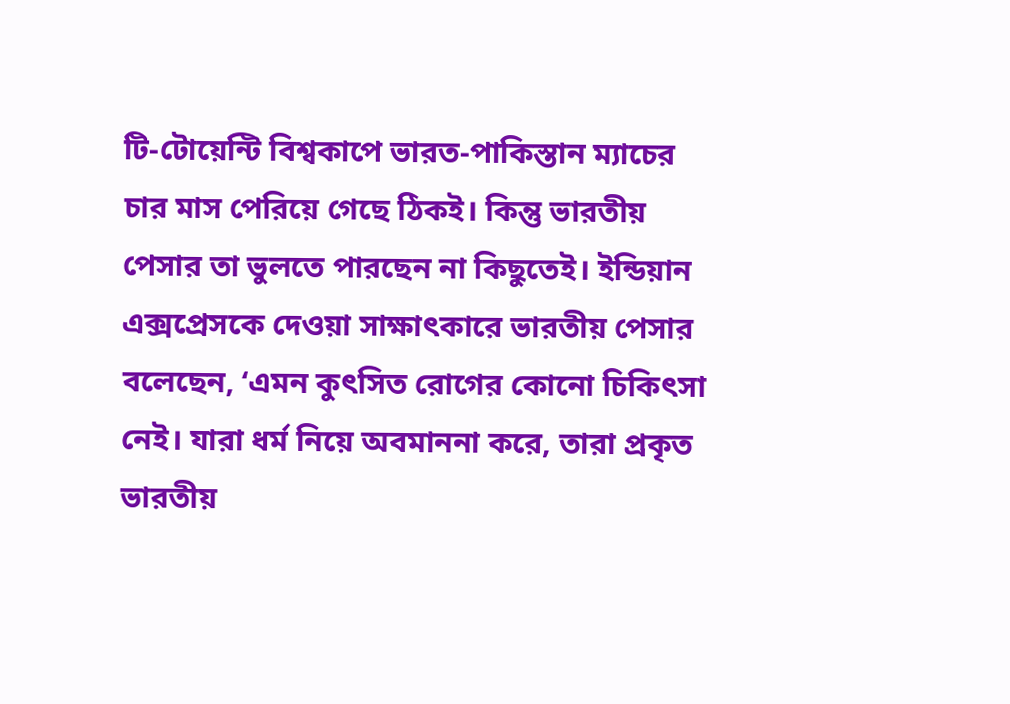টি-টোয়েন্টি বিশ্বকাপে ভারত-পাকিস্তান ম্যাচের চার মাস পেরিয়ে গেছে ঠিকই। কিন্তু ভারতীয় পেসার তা ভুলতে পারছেন না কিছুতেই। ইন্ডিয়ান এক্সপ্রেসকে দেওয়া সাক্ষাৎকারে ভারতীয় পেসার বলেছেন, ‘এমন কুৎসিত রোগের কোনো চিকিৎসা নেই। যারা ধর্ম নিয়ে অবমাননা করে, তারা প্রকৃত ভারতীয়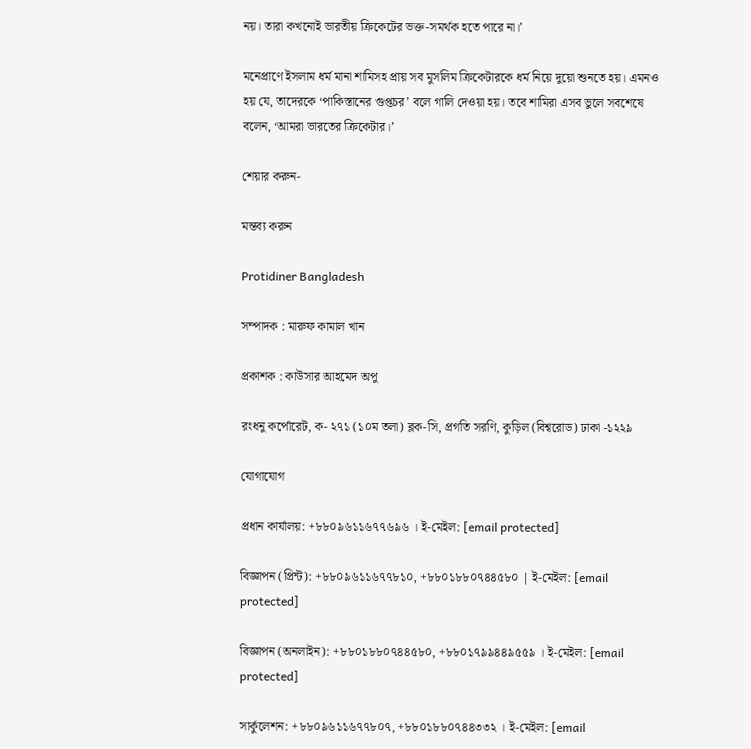নয়। তারা কখনোই ভারতীয় ক্রিকেটের ভক্ত-সমর্থক হতে পারে না।’

মনেপ্রাণে ইসলাম ধর্ম মানা শামিসহ প্রায় সব মুসলিম ক্রিকেটারকে ধর্ম নিয়ে দুয়ো শুনতে হয়। এমনও হয় যে, তাদেরকে ‘পাকিস্তানের গুপ্তচর’ বলে গালি দেওয়া হয়। তবে শামিরা এসব ভুলে সবশেষে বলেন, ‘আমরা ভারতের ক্রিকেটার।’

শেয়ার করুন-

মন্তব্য করুন

Protidiner Bangladesh

সম্পাদক : মারুফ কামাল খান

প্রকাশক : কাউসার আহমেদ অপু

রংধনু কর্পোরেট, ক- ২৭১ (১০ম তলা) ব্লক-সি, প্রগতি সরণি, কুড়িল (বিশ্বরোড) ঢাকা -১২২৯

যোগাযোগ

প্রধান কার্যালয়: +৮৮০৯৬১১৬৭৭৬৯৬ । ই-মেইল: [email protected]

বিজ্ঞাপন (প্রিন্ট): +৮৮০৯৬১১৬৭৭৮১০, +৮৮০১৮৮০৭৪৪৫৮০ | ই-মেইল: [email protected]

বিজ্ঞাপন (অনলাইন): +৮৮০১৮৮০৭৪৪৫৮০, +৮৮০১৭৯৯৪৪৯৫৫৯ । ই-মেইল: [email protected]

সার্কুলেশন: +৮৮০৯৬১১৬৭৭৮০৭, +৮৮০১৮৮০৭৪৪৩৩২ । ই-মেইল: [email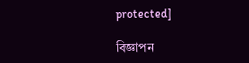protected]

বিজ্ঞাপন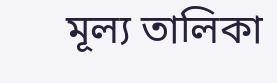মূল্য তালিকা